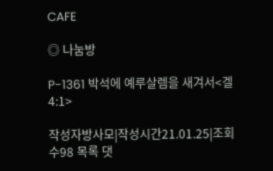CAFE

◎ 나눔방

P-1361 박석에 예루살렘을 새겨서<겔 4:1>

작성자방사모|작성시간21.01.25|조회수98 목록 댓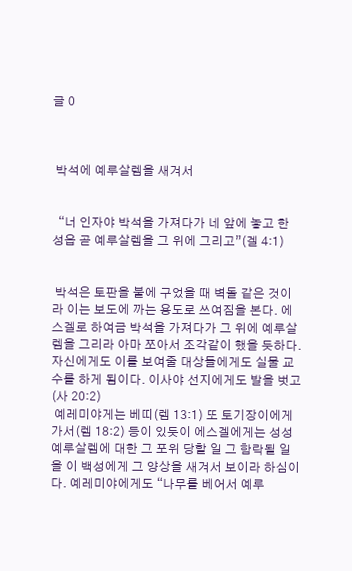글 0



 박석에 예루살렘을 새겨서


  “너 인자야 박석을 가져다가 네 앞에 놓고 한 성읍 곧 예루살렘을 그 위에 그리고”(겔 4:1)


 박석은 토판을 불에 구었을 때 벽돌 같은 것이라 이는 보도에 까는 용도로 쓰여짐을 본다. 에스겔로 하여금 박석을 가져다가 그 위에 예루살렘을 그리라 아마 쪼아서 조각같이 했을 듯하다. 자신에게도 이를 보여줄 대상들에게도 실물 교수를 하게 됨이다. 이사야 선지에게도 발을 벗고(사 20:2)
 예레미야게는 베띠(렘 13:1) 또 토기장이에게 가서(렘 18:2) 등이 있듯이 에스겔에게는 성성 예루살렘에 대한 그 포위 당할 일 그 함락될 일을 이 백성에게 그 양상을 새겨서 보이라 하심이다. 예레미야에게도 “나무를 베어서 예루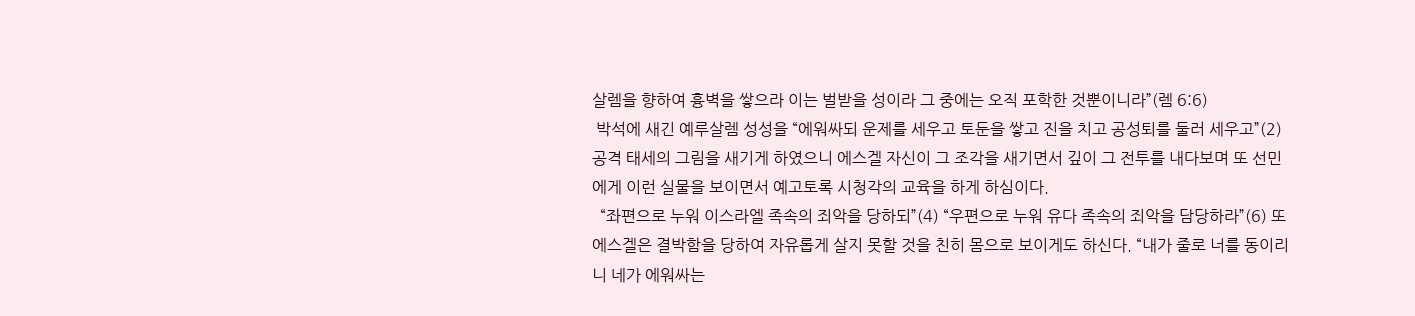살렘을 향하여 흉벽을 쌓으라 이는 벌받을 성이라 그 중에는 오직 포학한 것뿐이니라”(렘 6:6)
 박석에 새긴 예루살렘 성성을 “에워싸되 운제를 세우고 토둔을 쌓고 진을 치고 공성퇴를 둘러 세우고”(2) 공격 태세의 그림을 새기게 하였으니 에스겔 자신이 그 조각을 새기면서 깊이 그 전투를 내다보며 또 선민에게 이런 실물을 보이면서 예고토록 시청각의 교육을 하게 하심이다.
  “좌편으로 누워 이스라엘 족속의 죄악을 당하되”(4) “우편으로 누워 유다 족속의 죄악을 담당하라”(6) 또 에스겔은 결박함을 당하여 자유롭게 살지 못할 것을 친히 몸으로 보이게도 하신다. “내가 줄로 너를 동이리니 네가 에워싸는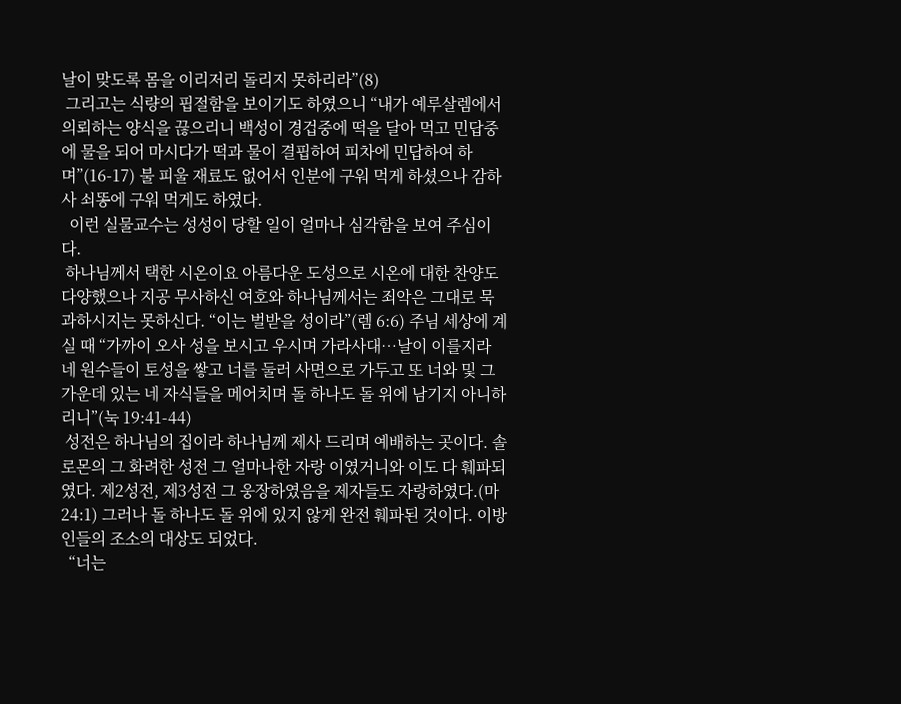날이 맞도록 몸을 이리저리 돌리지 못하리라”(8)
 그리고는 식량의 핍절함을 보이기도 하였으니 “내가 예루살렘에서 의뢰하는 양식을 끊으리니 백성이 경겁중에 떡을 달아 먹고 민답중에 물을 되어 마시다가 떡과 물이 결핍하여 피차에 민답하여 하며”(16-17) 불 피울 재료도 없어서 인분에 구워 먹게 하셨으나 감하사 쇠똥에 구워 먹게도 하였다.
  이런 실물교수는 성성이 당할 일이 얼마나 심각함을 보여 주심이다.
 하나님께서 택한 시온이요 아름다운 도성으로 시온에 대한 찬양도 다양했으나 지공 무사하신 여호와 하나님께서는 죄악은 그대로 묵과하시지는 못하신다. “이는 벌받을 성이라”(렘 6:6) 주님 세상에 계실 때 “가까이 오사 성을 보시고 우시며 가라사대…날이 이를지라 네 원수들이 토성을 쌓고 너를 둘러 사면으로 가두고 또 너와 및 그 가운데 있는 네 자식들을 메어치며 돌 하나도 돌 위에 남기지 아니하리니”(눅 19:41-44)
 성전은 하나님의 집이라 하나님께 제사 드리며 예배하는 곳이다. 솔로몬의 그 화려한 성전 그 얼마나한 자랑 이였거니와 이도 다 훼파되였다. 제2성전, 제3성전 그 웅장하였음을 제자들도 자랑하였다.(마 24:1) 그러나 돌 하나도 돌 위에 있지 않게 완전 훼파된 것이다. 이방인들의 조소의 대상도 되었다.
  “너는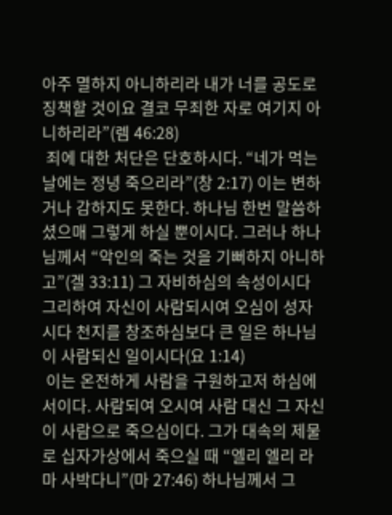아주 멸하지 아니하리라 내가 너를 공도로 징책할 것이요 결코 무죄한 자로 여기지 아니하리라”(렘 46:28)
 죄에 대한 처단은 단호하시다. “네가 먹는 날에는 정녕 죽으리라”(창 2:17) 이는 변하거나 감하지도 못한다. 하나님 한번 말씀하셨으매 그렇게 하실 뿐이시다. 그러나 하나님께서 “악인의 죽는 것을 기뻐하지 아니하고”(겔 33:11) 그 자비하심의 속성이시다 그리하여 자신이 사람되시여 오심이 성자시다 천지를 창조하심보다 큰 일은 하나님이 사람되신 일이시다(요 1:14)
 이는 온전하게 사람을 구원하고저 하심에서이다. 사람되여 오시여 사람 대신 그 자신이 사람으로 죽으심이다. 그가 대속의 제물로 십자가상에서 죽으실 때 “엘리 엘리 라마 사박다니”(마 27:46) 하나님께서 그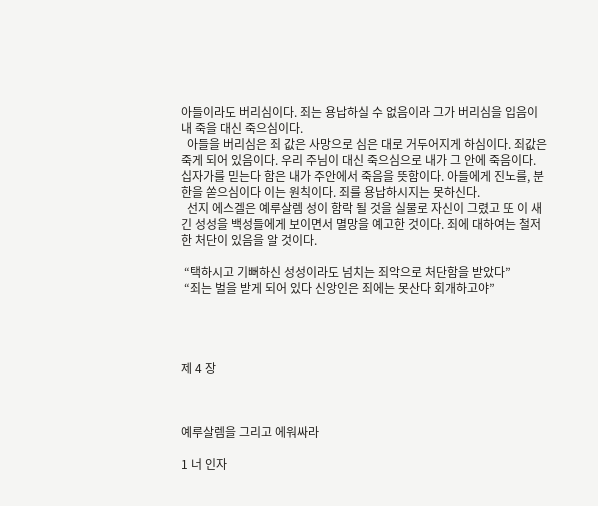아들이라도 버리심이다. 죄는 용납하실 수 없음이라 그가 버리심을 입음이 내 죽을 대신 죽으심이다.
  아들을 버리심은 죄 값은 사망으로 심은 대로 거두어지게 하심이다. 죄값은 죽게 되어 있음이다. 우리 주님이 대신 죽으심으로 내가 그 안에 죽음이다. 십자가를 믿는다 함은 내가 주안에서 죽음을 뜻함이다. 아들에게 진노를, 분한을 쏟으심이다 이는 원칙이다. 죄를 용납하시지는 못하신다.
  선지 에스겔은 예루살렘 성이 함락 될 것을 실물로 자신이 그렸고 또 이 새긴 성성을 백성들에게 보이면서 멸망을 예고한 것이다. 죄에 대하여는 철저한 처단이 있음을 알 것이다.

 “택하시고 기뻐하신 성성이라도 넘치는 죄악으로 처단함을 받았다”
 “죄는 벌을 받게 되어 있다 신앙인은 죄에는 못산다 회개하고야”




제 4 장



예루살렘을 그리고 에워싸라

1 너 인자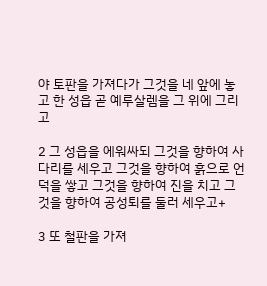야 토판을 가져다가 그것을 네 앞에 놓고 한 성읍 곧 예루살렘을 그 위에 그리고

2 그 성읍을 에워싸되 그것을 향하여 사다리를 세우고 그것을 향하여 흙으로 언덕을 쌓고 그것을 향하여 진을 치고 그것을 향하여 공성퇴를 둘러 세우고+

3 또 철판을 가져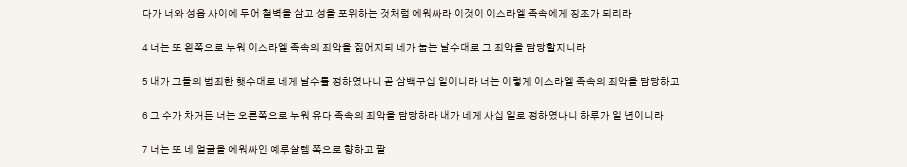다가 너와 성읍 사이에 두어 철벽을 삼고 성을 포위하는 것처럼 에워싸라 이것이 이스라엘 족속에게 징조가 되리라

4 너는 또 왼쪽으로 누워 이스라엘 족속의 죄악을 짊어지되 네가 눕는 날수대로 그 죄악을 담당할지니라

5 내가 그들의 범죄한 햇수대로 네게 날수를 정하였나니 곧 삼백구십 일이니라 너는 이렇게 이스라엘 족속의 죄악을 담당하고

6 그 수가 차거든 너는 오른쪽으로 누워 유다 족속의 죄악을 담당하라 내가 네게 사십 일로 정하였나니 하루가 일 년이니라

7 너는 또 네 얼굴을 에워싸인 예루살렘 쪽으로 향하고 팔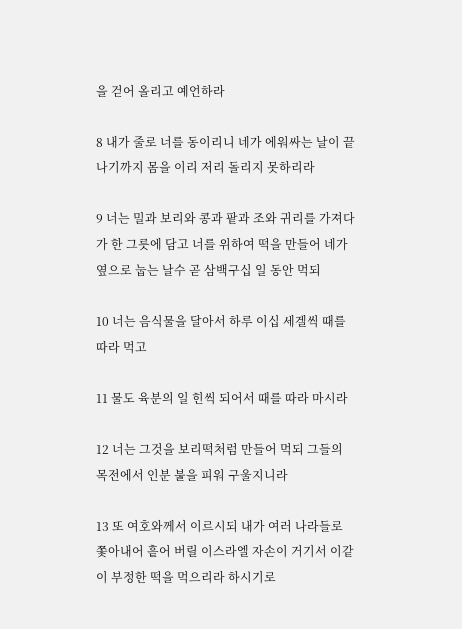을 걷어 올리고 예언하라

8 내가 줄로 너를 동이리니 네가 에워싸는 날이 끝나기까지 몸을 이리 저리 돌리지 못하리라

9 너는 밀과 보리와 콩과 팥과 조와 귀리를 가져다가 한 그릇에 담고 너를 위하여 떡을 만들어 네가 옆으로 눕는 날수 곧 삼백구십 일 동안 먹되

10 너는 음식물을 달아서 하루 이십 세겔씩 때를 따라 먹고

11 물도 육분의 일 힌씩 되어서 때를 따라 마시라

12 너는 그것을 보리떡처럼 만들어 먹되 그들의 목전에서 인분 불을 피워 구울지니라

13 또 여호와께서 이르시되 내가 여러 나라들로 쫓아내어 흩어 버릴 이스라엘 자손이 거기서 이같이 부정한 떡을 먹으리라 하시기로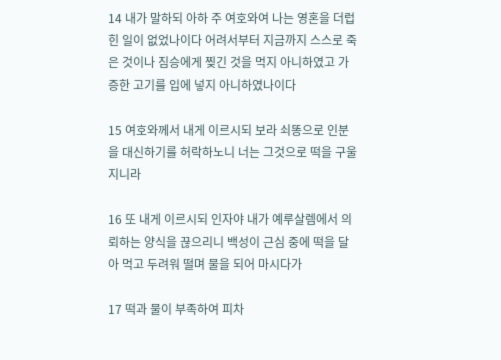14 내가 말하되 아하 주 여호와여 나는 영혼을 더럽힌 일이 없었나이다 어려서부터 지금까지 스스로 죽은 것이나 짐승에게 찢긴 것을 먹지 아니하였고 가증한 고기를 입에 넣지 아니하였나이다

15 여호와께서 내게 이르시되 보라 쇠똥으로 인분을 대신하기를 허락하노니 너는 그것으로 떡을 구울지니라

16 또 내게 이르시되 인자야 내가 예루살렘에서 의뢰하는 양식을 끊으리니 백성이 근심 중에 떡을 달아 먹고 두려워 떨며 물을 되어 마시다가

17 떡과 물이 부족하여 피차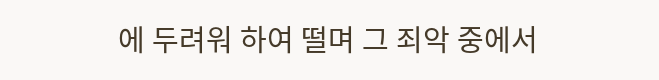에 두려워 하여 떨며 그 죄악 중에서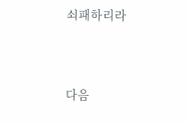쇠패하리라


다음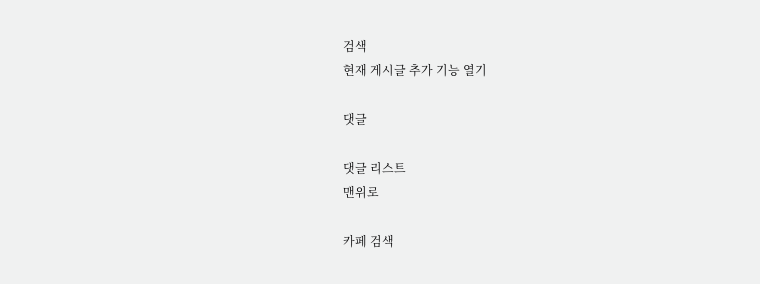검색
현재 게시글 추가 기능 열기

댓글

댓글 리스트
맨위로

카페 검색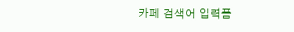카페 검색어 입력폼